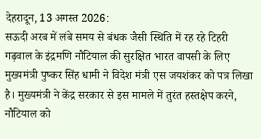देहरादून, 13 अगस्त 2026:
सऊदी अरब में लंबे समय से बंधक जैसी स्थिति में रह रहे टिहरी गढ़वाल के इंद्रमणि नौटियाल की सुरक्षित भारत वापसी के लिए मुख्यमंत्री पुष्कर सिंह धामी ने विदेश मंत्री एस जयशंकर को पत्र लिखा है। मुख्यमंत्री ने केंद्र सरकार से इस मामले में तुरंत हस्तक्षेप करने, नौटियाल को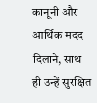कानूनी और आर्थिक मदद दिलाने, साथ ही उन्हें सुरक्षित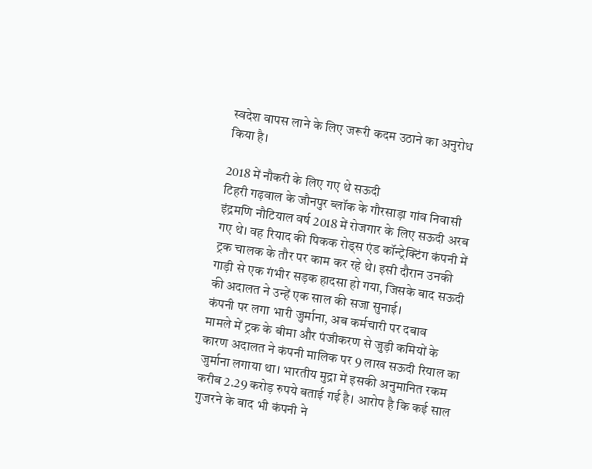स्वदेश वापस लाने के लिए जरूरी कदम उठाने का अनुरोध किया है।

2018 में नौकरी के लिए गए थे सऊदी
टिहरी गढ़वाल के जौनपुर ब्लॉक के गौरसाड़ा गांव निवासी इंद्रमणि नौटियाल वर्ष 2018 में रोजगार के लिए सऊदी अरब गए थे। वह रियाद की पिकक रोड्स एंड कॉन्ट्रेक्टिंग कंपनी में ट्रक चालक के तौर पर काम कर रहे थे। इसी दौरान उनकी गाड़ी से एक गंभीर सड़क हादसा हो गया, जिसके बाद सऊदी की अदालत ने उन्हें एक साल की सजा सुनाई।
कंपनी पर लगा भारी जुर्माना, अब कर्मचारी पर दबाव
मामले में ट्रक के बीमा और पंजीकरण से जुड़ी कमियों के कारण अदालत ने कंपनी मालिक पर 9 लाख सऊदी रियाल का जुर्माना लगाया था। भारतीय मुद्रा में इसकी अनुमानित रकम करीब 2.29 करोड़ रुपये बताई गई है। आरोप है कि कई साल गुजरने के बाद भी कंपनी ने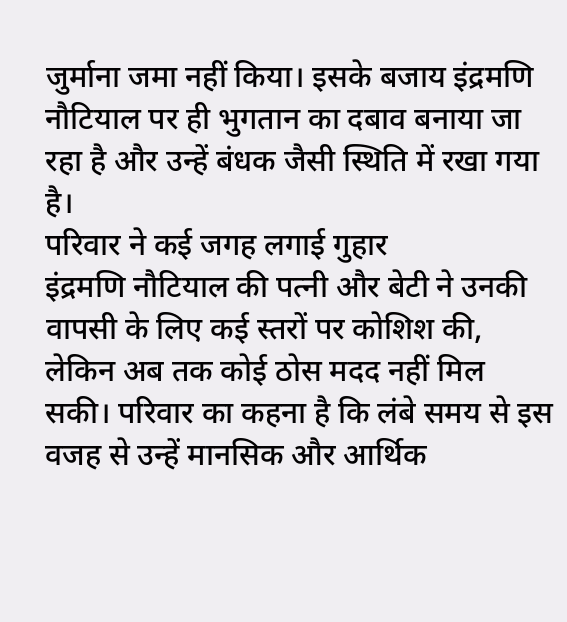जुर्माना जमा नहीं किया। इसके बजाय इंद्रमणि नौटियाल पर ही भुगतान का दबाव बनाया जा रहा है और उन्हें बंधक जैसी स्थिति में रखा गया है।
परिवार ने कई जगह लगाई गुहार
इंद्रमणि नौटियाल की पत्नी और बेटी ने उनकी वापसी के लिए कई स्तरों पर कोशिश की, लेकिन अब तक कोई ठोस मदद नहीं मिल सकी। परिवार का कहना है कि लंबे समय से इस वजह से उन्हें मानसिक और आर्थिक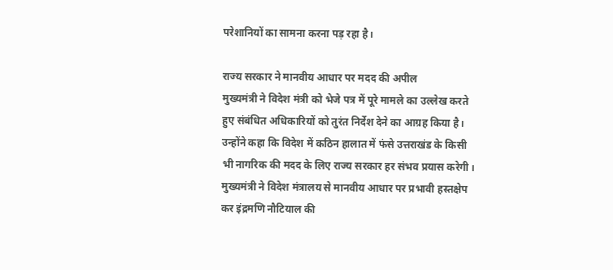परेशानियों का सामना करना पड़ रहा है।

राज्य सरकार ने मानवीय आधार पर मदद की अपील
मुख्यमंत्री ने विदेश मंत्री को भेजे पत्र में पूरे मामले का उल्लेख करते हुए संबंधित अधिकारियों को तुरंत निर्देश देने का आग्रह किया है। उन्होंने कहा कि विदेश में कठिन हालात में फंसे उत्तराखंड के किसी भी नागरिक की मदद के लिए राज्य सरकार हर संभव प्रयास करेगी। मुख्यमंत्री ने विदेश मंत्रालय से मानवीय आधार पर प्रभावी हस्तक्षेप कर इंद्रमणि नौटियाल की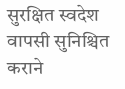सुरक्षित स्वदेश वापसी सुनिश्चित कराने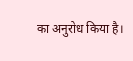का अनुरोध किया है।